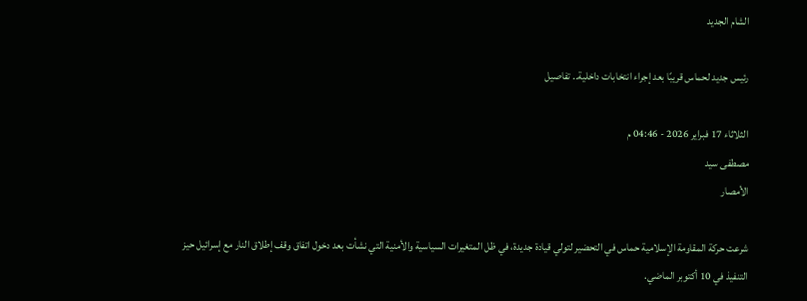الشام الجديد

رئيس جديد لحماس قريبًا بعد إجراء انتخابات داخلية.. تفاصيل

الثلاثاء 17 فبراير 2026 - 04:46 م
مصطفى سيد
الأمصار

شرعت حركة المقاومة الإسلامية حماس في التحضير لتولي قيادة جديدة، في ظل المتغيرات السياسية والأمنية التي نشأت بعد دخول اتفاق وقف إطلاق النار مع إسرائيل حيز التنفيذ في 10 أكتوبر الماضي.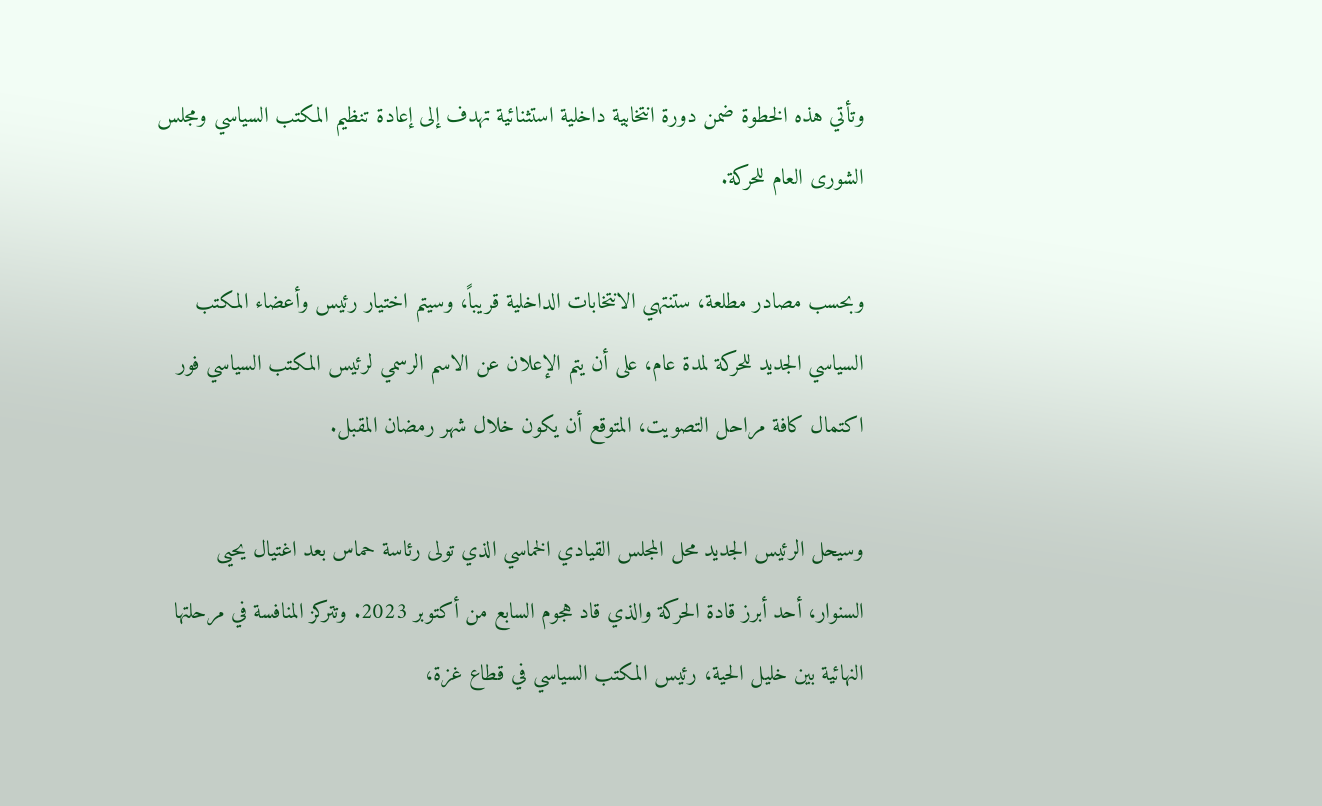وتأتي هذه الخطوة ضمن دورة انتخابية داخلية استثنائية تهدف إلى إعادة تنظيم المكتب السياسي ومجلس الشورى العام للحركة.

وبحسب مصادر مطلعة، ستنتهي الانتخابات الداخلية قريباً، وسيتم اختيار رئيس وأعضاء المكتب السياسي الجديد للحركة لمدة عام، على أن يتم الإعلان عن الاسم الرسمي لرئيس المكتب السياسي فور اكتمال كافة مراحل التصويت، المتوقع أن يكون خلال شهر رمضان المقبل.

وسيحل الرئيس الجديد محل المجلس القيادي الخماسي الذي تولى رئاسة حماس بعد اغتيال يحيى السنوار، أحد أبرز قادة الحركة والذي قاد هجوم السابع من أكتوبر 2023. وتتركز المنافسة في مرحلتها النهائية بين خليل الحية، رئيس المكتب السياسي في قطاع غزة،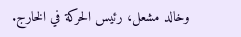وخالد مشعل، رئيس الحركة في الخارج.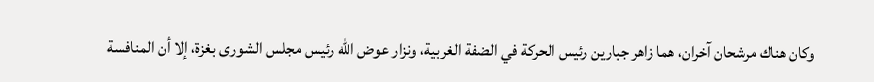وكان هناك مرشحان آخران، هما زاهر جبارين رئيس الحركة في الضفة الغربية، ونزار عوض الله رئيس مجلس الشورى بغزة، إلا أن المنافسة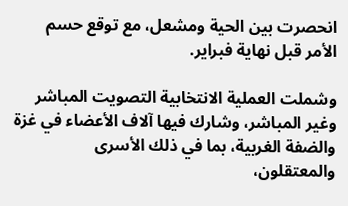انحصرت بين الحية ومشعل، مع توقع حسم الأمر قبل نهاية فبراير.

وشملت العملية الانتخابية التصويت المباشر وغير المباشر، وشارك فيها آلاف الأعضاء في غزة والضفة الغربية، بما في ذلك الأسرى والمعتقلون،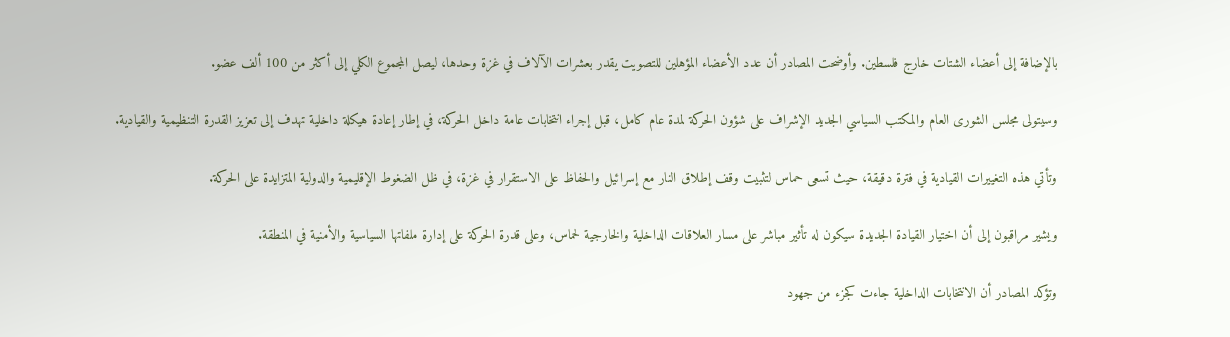بالإضافة إلى أعضاء الشتات خارج فلسطين. وأوضحت المصادر أن عدد الأعضاء المؤهلين للتصويت يقدر بعشرات الآلاف في غزة وحدها، ليصل المجموع الكلي إلى أكثر من 100 ألف عضو.

وسيتولى مجلس الشورى العام والمكتب السياسي الجديد الإشراف على شؤون الحركة لمدة عام كامل، قبل إجراء انتخابات عامة داخل الحركة، في إطار إعادة هيكلة داخلية تهدف إلى تعزيز القدرة التنظيمية والقيادية.

وتأتي هذه التغييرات القيادية في فترة دقيقة، حيث تسعى حماس لتثبيت وقف إطلاق النار مع إسرائيل والحفاظ على الاستقرار في غزة، في ظل الضغوط الإقليمية والدولية المتزايدة على الحركة.

ويشير مراقبون إلى أن اختيار القيادة الجديدة سيكون له تأثير مباشر على مسار العلاقات الداخلية والخارجية لحماس، وعلى قدرة الحركة على إدارة ملفاتها السياسية والأمنية في المنطقة.

وتؤكد المصادر أن الانتخابات الداخلية جاءت كجزء من جهود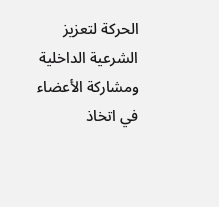الحركة لتعزيز الشرعية الداخلية ومشاركة الأعضاء في اتخاذ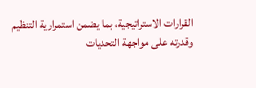القرارات الاستراتيجية، بما يضمن استمرارية التنظيم وقدرته على مواجهة التحديات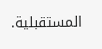المستقبلية.